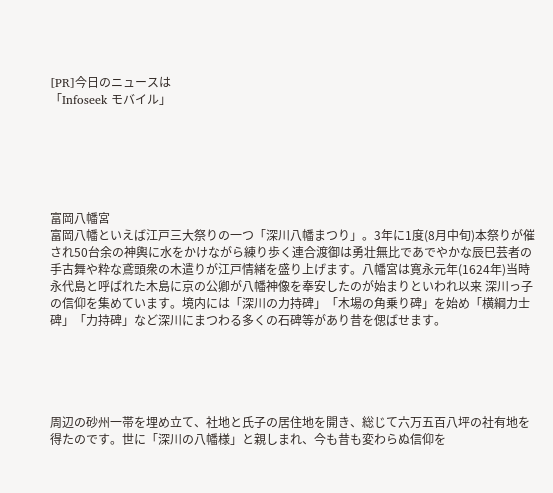[PR]今日のニュースは
「Infoseek モバイル」






富岡八幡宮
富岡八幡といえば江戸三大祭りの一つ「深川八幡まつり」。3年に1度(8月中旬)本祭りが催され50台余の神輿に水をかけながら練り歩く連合渡御は勇壮無比であでやかな辰巳芸者の手古舞や粋な鳶頭衆の木遣りが江戸情緒を盛り上げます。八幡宮は寛永元年(1624年)当時 永代島と呼ばれた木島に京の公卿が八幡神像を奉安したのが始まりといわれ以来 深川っ子の信仰を集めています。境内には「深川の力持碑」「木場の角乗り碑」を始め「横綱力士碑」「力持碑」など深川にまつわる多くの石碑等があり昔を偲ばせます。





周辺の砂州一帯を埋め立て、社地と氏子の居住地を開き、総じて六万五百八坪の社有地を得たのです。世に「深川の八幡様」と親しまれ、今も昔も変わらぬ信仰を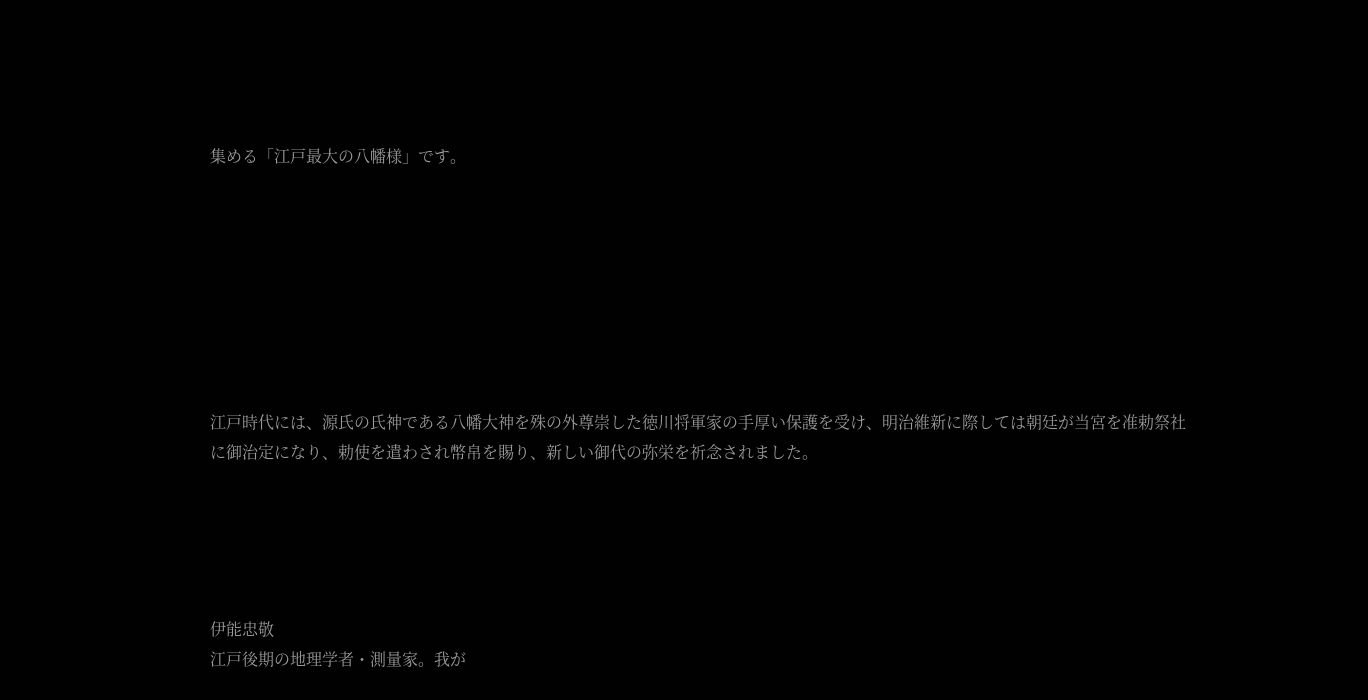集める「江戸最大の八幡様」です。








江戸時代には、源氏の氏神である八幡大神を殊の外尊崇した徳川将軍家の手厚い保護を受け、明治維新に際しては朝廷が当宮を准勅祭社に御治定になり、勅使を遣わされ幣帛を賜り、新しい御代の弥栄を祈念されました。





伊能忠敬
江戸後期の地理学者・測量家。我が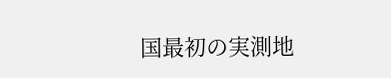国最初の実測地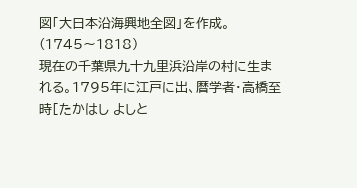図「大日本沿海興地全図」を作成。
(1745〜1818)
現在の千葉県九十九里浜沿岸の村に生まれる。1795年に江戸に出、暦学者・高橋至時[たかはし よしと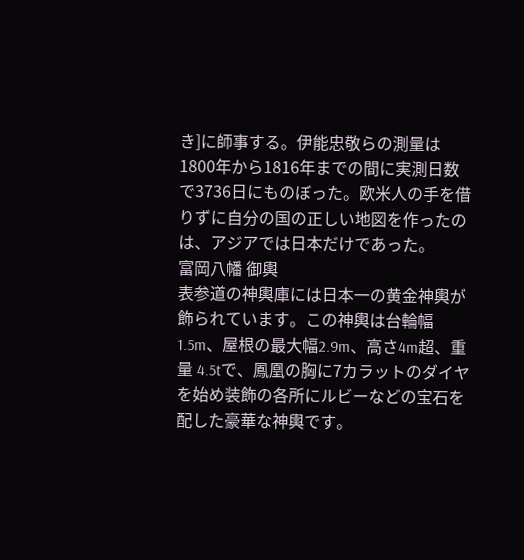き]に師事する。伊能忠敬らの測量は1800年から1816年までの間に実測日数で3736日にものぼった。欧米人の手を借りずに自分の国の正しい地図を作ったのは、アジアでは日本だけであった。
富岡八幡 御輿
表参道の神輿庫には日本一の黄金神輿が飾られています。この神輿は台輪幅1.5m、屋根の最大幅2.9m、高さ4m超、重量 4.5tで、鳳凰の胸に7カラットのダイヤを始め装飾の各所にルビーなどの宝石を配した豪華な神輿です。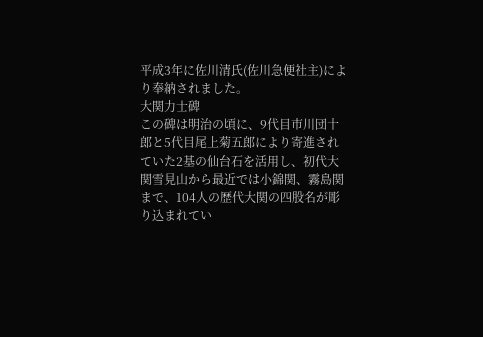平成3年に佐川清氏(佐川急便社主)により奉納されました。
大関力士碑
この碑は明治の頃に、9代目市川団十郎と5代目尾上菊五郎により寄進されていた2基の仙台石を活用し、初代大関雪見山から最近では小錦関、霧島関まで、104人の歴代大関の四股名が彫り込まれてい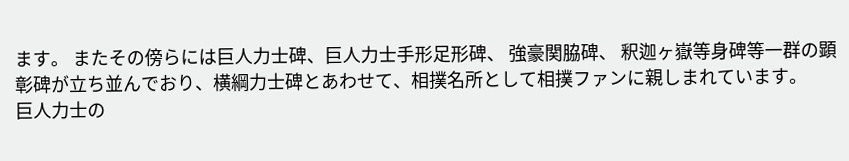ます。 またその傍らには巨人力士碑、巨人力士手形足形碑、 強豪関脇碑、 釈迦ヶ嶽等身碑等一群の顕彰碑が立ち並んでおり、横綱力士碑とあわせて、相撲名所として相撲ファンに親しまれています。
巨人力士の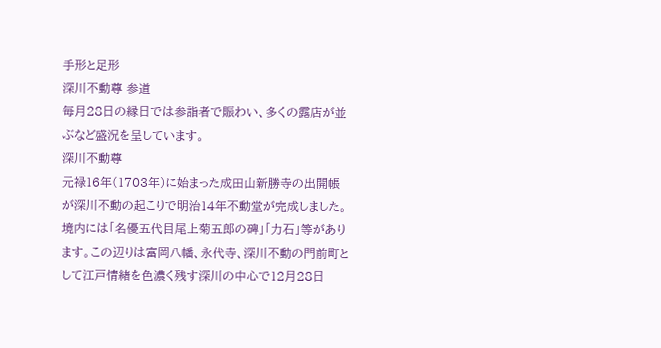手形と足形
深川不動尊 参道
毎月28日の縁日では参詣者で賑わい、多くの露店が並ぶなど盛況を呈しています。
深川不動尊
元禄16年(1703年)に始まった成田山新勝寺の出開帳が深川不動の起こりで明治14年不動堂が完成しました。境内には「名優五代目尾上菊五郎の碑」「力石」等があります。この辺りは富岡八幡、永代寺、深川不動の門前町として江戸情緒を色濃く残す深川の中心で12月28日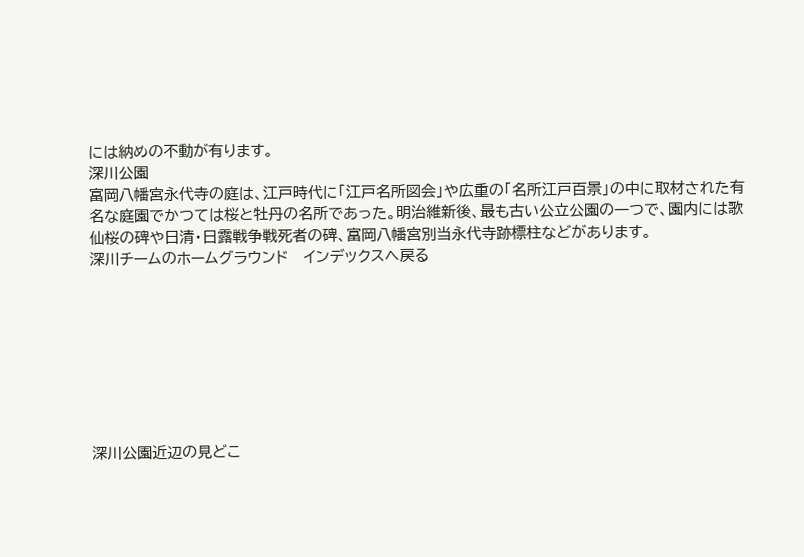には納めの不動が有ります。
深川公園
富岡八幡宮永代寺の庭は、江戸時代に「江戸名所図会」や広重の「名所江戸百景」の中に取材された有名な庭園でかつては桜と牡丹の名所であった。明治維新後、最も古い公立公園の一つで、園内には歌仙桜の碑や日清・日露戦争戦死者の碑、富岡八幡宮別当永代寺跡標柱などがあります。
深川チームのホームグラウンド   インデックスへ戻る








深川公園近辺の見どこ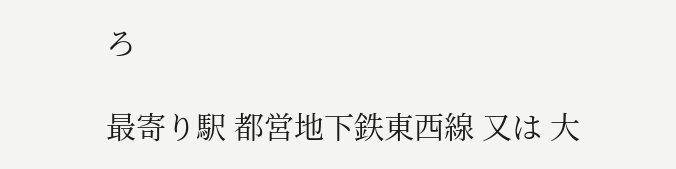ろ

最寄り駅 都営地下鉄東西線 又は 大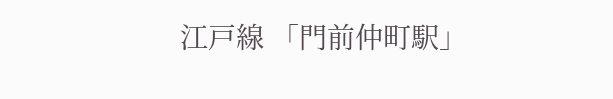江戸線 「門前仲町駅」